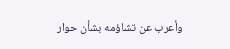وأعرب عن تشاؤمه بشأن حوار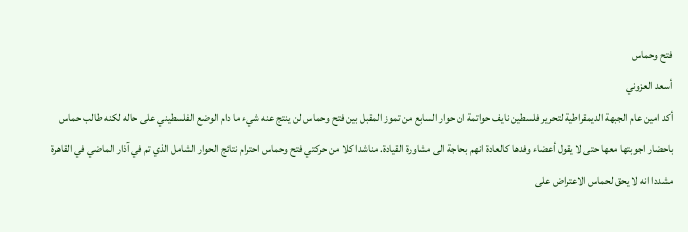فتح وحماس
أسعد العزوني
أكد امين عام الجبهة الديمقراطية لتحرير فلسطين نايف حواتمة ان حوار السابع من تموز المقبل بين فتح وحماس لن ينتج عنه شيء ما دام الوضع الفلسطيني على حاله لكنه طالب حماس باحضار اجوبتها معها حتى لا يقول أعضاء وفدها كالعادة انهم بحاجة الى مشاورة القيادة. مناشدا كلا من حركتي فتح وحماس احترام نتائج الحوار الشامل الذي تم في آذار الماضي في القاهرة مشددا انه لا يحق لحماس الاعتراض على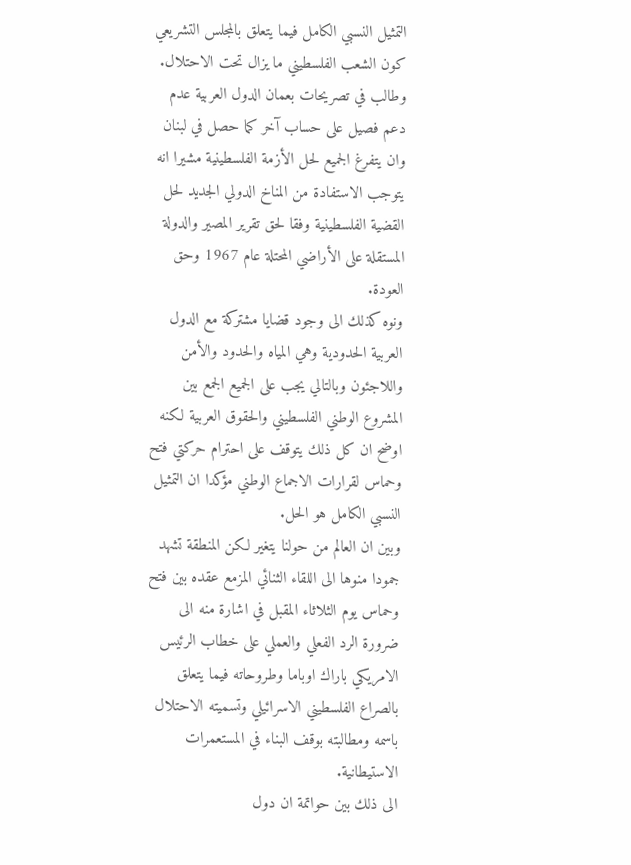التمثيل النسبي الكامل فيما يتعلق بالمجلس التشريعي كون الشعب الفلسطيني ما يزال تحت الاحتلال.
وطالب في تصريحات بعمان الدول العربية عدم دعم فصيل على حساب آخر كما حصل في لبنان وان يتفرغ الجميع لحل الأزمة الفلسطينية مشيرا انه يتوجب الاستفادة من المناخ الدولي الجديد لحل القضية الفلسطينية وفقا لحق تقرير المصير والدولة المستقلة على الأراضي المحتلة عام 1967 وحق العودة.
ونوه كذلك الى وجود قضايا مشتركة مع الدول العربية الحدودية وهي المياه والحدود والأمن واللاجئون وبالتالي يجب على الجميع الجمع بين المشروع الوطني الفلسطيني والحقوق العربية لكنه اوضح ان كل ذلك يتوقف على احترام حركتي فتح وحماس لقرارات الاجماع الوطني مؤكدا ان التمثيل النسبي الكامل هو الحل.
وبين ان العالم من حولنا يتغير لكن المنطقة تشهد جمودا منوها الى اللقاء الثنائي المزمع عقده بين فتح وحماس يوم الثلاثاء المقبل في اشارة منه الى ضرورة الرد الفعلي والعملي على خطاب الرئيس الامريكي باراك اوباما وطروحاته فيما يتعلق بالصراع الفلسطيني الاسرائيلي وتسميته الاحتلال باسمه ومطالبته بوقف البناء في المستعمرات الاستيطانية.
الى ذلك بين حواتمة ان دول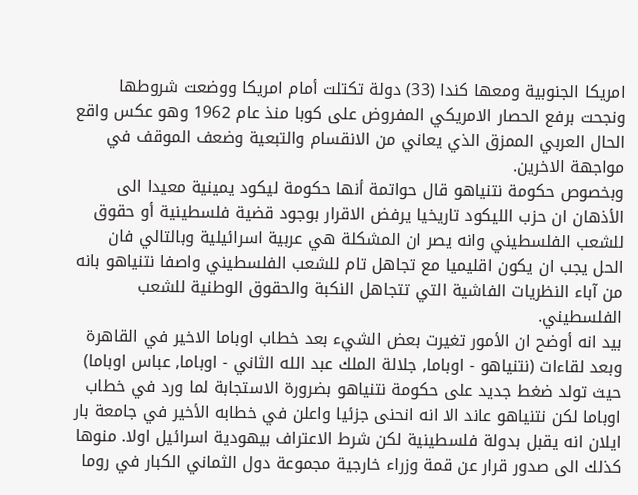امريكا الجنوبية ومعها كندا (33) دولة تكتلت أمام امريكا ووضعت شروطها ونجحت برفع الحصار الامريكي المفروض على كوبا منذ عام 1962 وهو عكس واقع الحال العربي الممزق الذي يعاني من الانقسام والتبعية وضعف الموقف في مواجهة الاخرين.
وبخصوص حكومة نتنياهو قال حواتمة أنها حكومة ليكود يمينية معيدا الى الأذهان ان حزب الليكود تاريخيا يرفض الاقرار بوجود قضية فلسطينية أو حقوق للشعب الفلسطيني وانه يصر ان المشكلة هي عربية اسرائيلية وبالتالي فان الحل يجب ان يكون اقليميا مع تجاهل تام للشعب الفلسطيني واصفا نتنياهو بانه من آباء النظريات الفاشية التي تتجاهل النكبة والحقوق الوطنية للشعب الفلسطيني.
بيد انه أوضح ان الأمور تغيرت بعض الشيء بعد خطاب اوباما الاخير في القاهرة وبعد لقاءات (نتنياهو - اوباما, جلالة الملك عبد الله الثاني - اوباما, عباس اوباما) حيث تولد ضغط جديد على حكومة نتنياهو بضرورة الاستجابة لما ورد في خطاب اوباما لكن نتنياهو عاند الا انه انحنى جزئيا واعلن في خطابه الأخير في جامعة بار ايلان انه يقبل بدولة فلسطينية لكن شرط الاعتراف بيهودية اسرائيل اولا. منوها كذلك الى صدور قرار عن قمة وزراء خارجية مجموعة دول الثماني الكبار في روما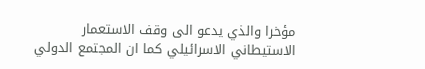مؤخرا والذي يدعو الى وقف الاستعمار الاستيطاني الاسرائيلي كما ان المجتمع الدولي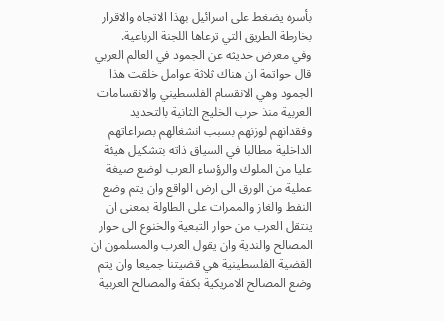بأسره يضغط على اسرائيل بهذا الاتجاه والاقرار بخارطة الطريق التي ترعاها اللجنة الرباعية.
وفي معرض حديثه عن الجمود في العالم العربي قال حواتمة ان هناك ثلاثة عوامل خلقت هذا الجمود وهي الانقسام الفلسطيني والانقسامات العربية منذ حرب الخليج الثانية بالتحديد وفقدانهم لوزنهم بسبب انشغالهم بصراعاتهم الداخلية مطالبا في السياق ذاته بتشكيل هيئة عليا من الملوك والرؤساء العرب لوضع صيغة عملية من الورق الى ارض الواقع وان يتم وضع النفط والغاز والممرات على الطاولة بمعنى ان ينتقل العرب من حوار التبعية والخنوع الى حوار المصالح والندية وان يقول العرب والمسلمون ان القضية الفلسطينية هي قضيتنا جميعا وان يتم وضع المصالح الامريكية بكفة والمصالح العربية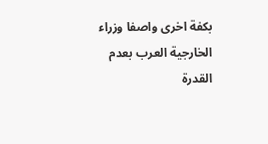بكفة اخرى واصفا وزراء الخارجية العرب بعدم القدرة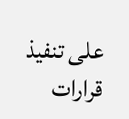على تنفيذ قرارات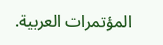المؤتمرات العربية.